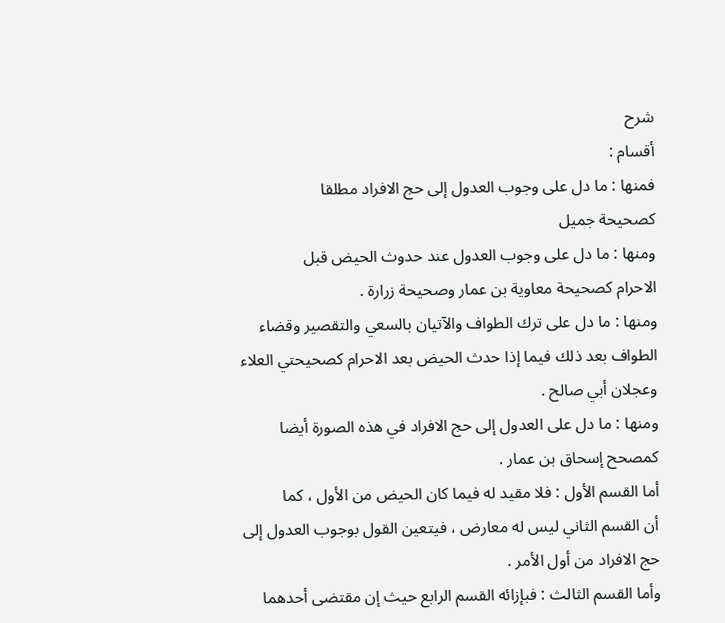شرح
أقسام :
فمنها : ما دل على وجوب العدول إلى حج الافراد مطلقا
كصحيحة جميل
ومنها : ما دل على وجوب العدول عند حدوث الحيض قبل
الاحرام كصحيحة معاوية بن عمار وصحيحة زرارة .
ومنها : ما دل على ترك الطواف والآتيان بالسعي والتقصير وقضاء
الطواف بعد ذلك فيما إذا حدث الحيض بعد الاحرام كصحيحتي العلاء
وعجلان أبي صالح .
ومنها : ما دل على العدول إلى حج الافراد في هذه الصورة أيضا
كمصحح إسحاق بن عمار .
أما القسم الأول : فلا مقيد له فيما كان الحيض من الأول ، كما
أن القسم الثاني ليس له معارض ، فيتعين القول بوجوب العدول إلى
حج الافراد من أول الأمر .
وأما القسم الثالث : فبإزائه القسم الرابع حيث إن مقتضى أحدهما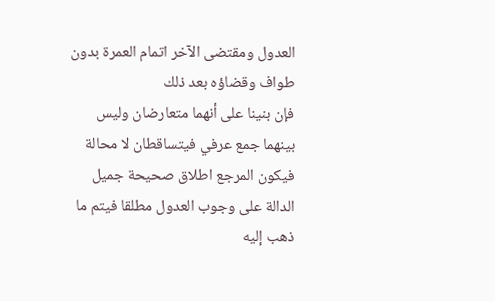العدول ومقتضى الآخر اتمام العمرة بدون طواف وقضاؤه بعد ذلك
فإن بنينا على أنهما متعارضان وليس بينهما جمع عرفي فيتساقطان لا محالة
فيكون المرجع اطلاق صحيحة جميل الدالة على وجوب العدول مطلقا فيتم ما
ذهب إليه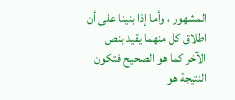المشهور ، وأما إذا بنينا على أن اطلاق كل منهما يقيد بنص
الآخر كما هو الصحيح فتكون النتيجة هو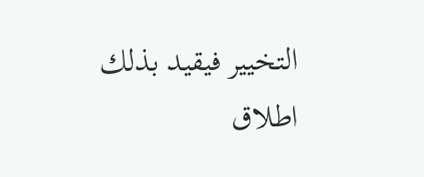التخيير فيقيد بذلك اطلاق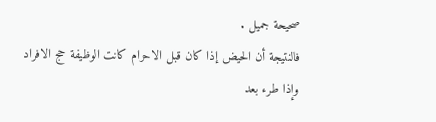صحيحة جميل .
فالنتيجة أن الحيض إذا كان قبل الاحرام كانت الوظيفة حج الافراد
وإذا طرء بعد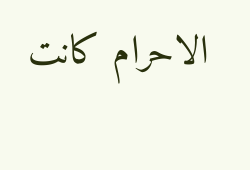الاحرام كانت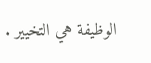الوظيفة هي التخيير .